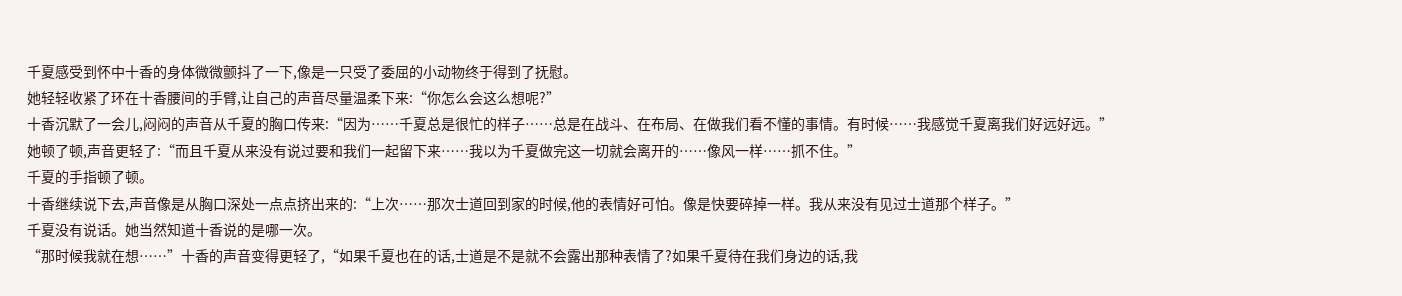千夏感受到怀中十香的身体微微颤抖了一下,像是一只受了委屈的小动物终于得到了抚慰。
她轻轻收紧了环在十香腰间的手臂,让自己的声音尽量温柔下来:“你怎么会这么想呢?”
十香沉默了一会儿,闷闷的声音从千夏的胸口传来:“因为……千夏总是很忙的样子……总是在战斗、在布局、在做我们看不懂的事情。有时候……我感觉千夏离我们好远好远。”
她顿了顿,声音更轻了:“而且千夏从来没有说过要和我们一起留下来……我以为千夏做完这一切就会离开的……像风一样……抓不住。”
千夏的手指顿了顿。
十香继续说下去,声音像是从胸口深处一点点挤出来的:“上次……那次士道回到家的时候,他的表情好可怕。像是快要碎掉一样。我从来没有见过士道那个样子。”
千夏没有说话。她当然知道十香说的是哪一次。
“那时候我就在想……”十香的声音变得更轻了,“如果千夏也在的话,士道是不是就不会露出那种表情了?如果千夏待在我们身边的话,我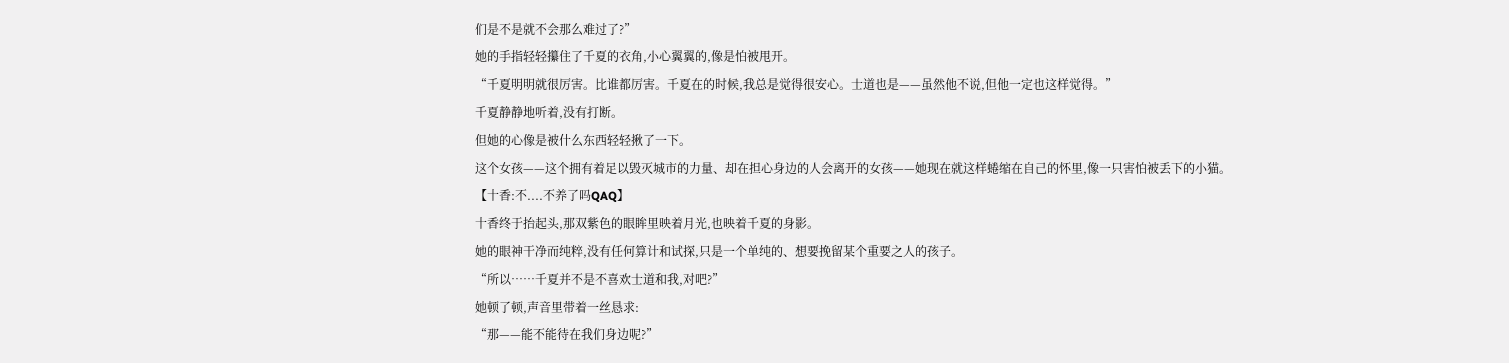们是不是就不会那么难过了?”
她的手指轻轻攥住了千夏的衣角,小心翼翼的,像是怕被甩开。
“千夏明明就很厉害。比谁都厉害。千夏在的时候,我总是觉得很安心。士道也是——虽然他不说,但他一定也这样觉得。”
千夏静静地听着,没有打断。
但她的心像是被什么东西轻轻揪了一下。
这个女孩——这个拥有着足以毁灭城市的力量、却在担心身边的人会离开的女孩——她现在就这样蜷缩在自己的怀里,像一只害怕被丢下的小猫。
【十香:不....不养了吗QAQ】
十香终于抬起头,那双紫色的眼眸里映着月光,也映着千夏的身影。
她的眼神干净而纯粹,没有任何算计和试探,只是一个单纯的、想要挽留某个重要之人的孩子。
“所以……千夏并不是不喜欢士道和我,对吧?”
她顿了顿,声音里带着一丝恳求:
“那——能不能待在我们身边呢?”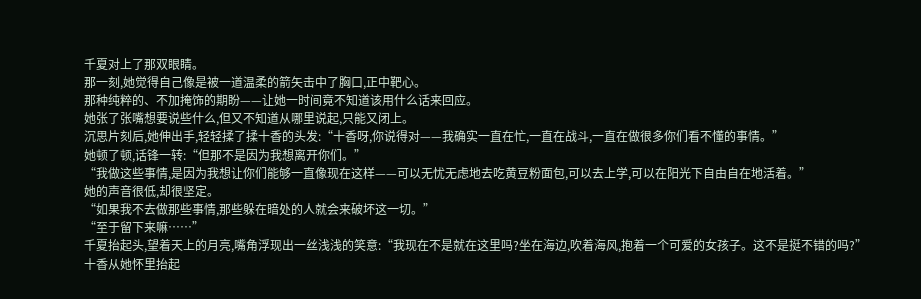千夏对上了那双眼睛。
那一刻,她觉得自己像是被一道温柔的箭矢击中了胸口,正中靶心。
那种纯粹的、不加掩饰的期盼——让她一时间竟不知道该用什么话来回应。
她张了张嘴想要说些什么,但又不知道从哪里说起,只能又闭上。
沉思片刻后,她伸出手,轻轻揉了揉十香的头发:“十香呀,你说得对——我确实一直在忙,一直在战斗,一直在做很多你们看不懂的事情。”
她顿了顿,话锋一转:“但那不是因为我想离开你们。”
“我做这些事情,是因为我想让你们能够一直像现在这样——可以无忧无虑地去吃黄豆粉面包,可以去上学,可以在阳光下自由自在地活着。”
她的声音很低,却很坚定。
“如果我不去做那些事情,那些躲在暗处的人就会来破坏这一切。”
“至于留下来嘛……”
千夏抬起头,望着天上的月亮,嘴角浮现出一丝浅浅的笑意:“我现在不是就在这里吗?坐在海边,吹着海风,抱着一个可爱的女孩子。这不是挺不错的吗?”
十香从她怀里抬起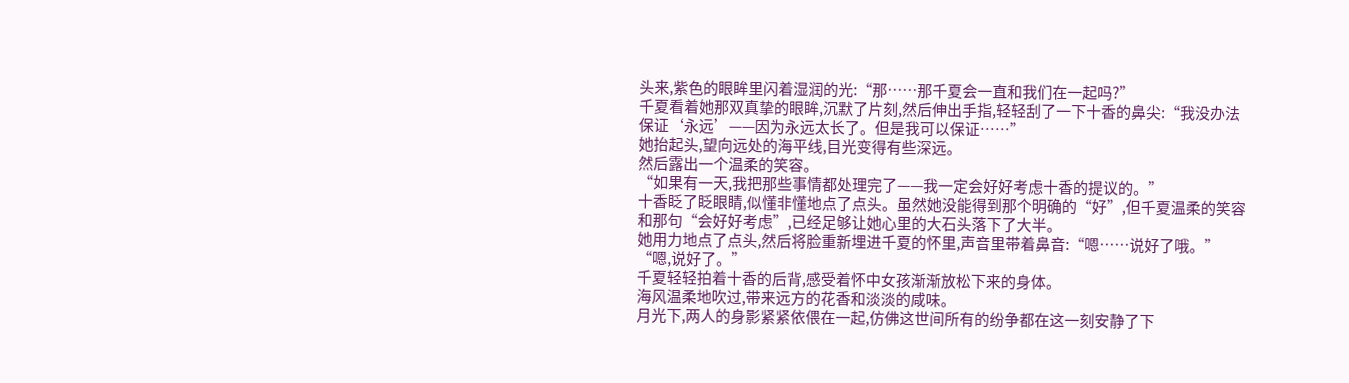头来,紫色的眼眸里闪着湿润的光:“那……那千夏会一直和我们在一起吗?”
千夏看着她那双真挚的眼眸,沉默了片刻,然后伸出手指,轻轻刮了一下十香的鼻尖:“我没办法保证‘永远’——因为永远太长了。但是我可以保证……”
她抬起头,望向远处的海平线,目光变得有些深远。
然后露出一个温柔的笑容。
“如果有一天,我把那些事情都处理完了——我一定会好好考虑十香的提议的。”
十香眨了眨眼睛,似懂非懂地点了点头。虽然她没能得到那个明确的“好”,但千夏温柔的笑容和那句“会好好考虑”,已经足够让她心里的大石头落下了大半。
她用力地点了点头,然后将脸重新埋进千夏的怀里,声音里带着鼻音:“嗯……说好了哦。”
“嗯,说好了。”
千夏轻轻拍着十香的后背,感受着怀中女孩渐渐放松下来的身体。
海风温柔地吹过,带来远方的花香和淡淡的咸味。
月光下,两人的身影紧紧依偎在一起,仿佛这世间所有的纷争都在这一刻安静了下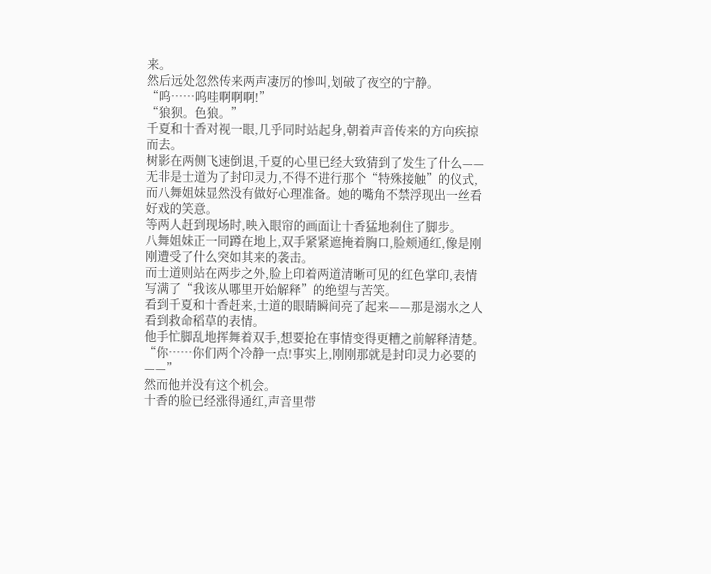来。
然后远处忽然传来两声凄厉的惨叫,划破了夜空的宁静。
“呜……呜哇啊啊啊!”
“狼狈。色狼。”
千夏和十香对视一眼,几乎同时站起身,朝着声音传来的方向疾掠而去。
树影在两侧飞速倒退,千夏的心里已经大致猜到了发生了什么——无非是士道为了封印灵力,不得不进行那个“特殊接触”的仪式,而八舞姐妹显然没有做好心理准备。她的嘴角不禁浮现出一丝看好戏的笑意。
等两人赶到现场时,映入眼帘的画面让十香猛地刹住了脚步。
八舞姐妹正一同蹲在地上,双手紧紧遮掩着胸口,脸颊通红,像是刚刚遭受了什么突如其来的袭击。
而士道则站在两步之外,脸上印着两道清晰可见的红色掌印,表情写满了“我该从哪里开始解释”的绝望与苦笑。
看到千夏和十香赶来,士道的眼睛瞬间亮了起来——那是溺水之人看到救命稻草的表情。
他手忙脚乱地挥舞着双手,想要抢在事情变得更糟之前解释清楚。
“你……你们两个冷静一点!事实上,刚刚那就是封印灵力必要的——”
然而他并没有这个机会。
十香的脸已经涨得通红,声音里带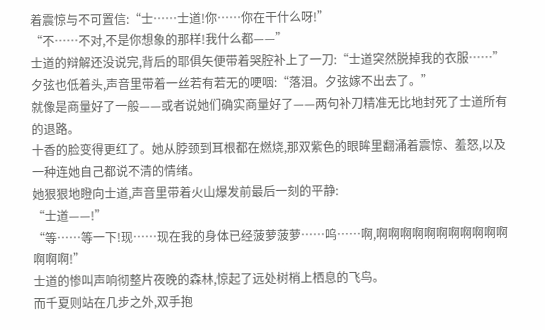着震惊与不可置信:“士……士道!你……你在干什么呀!”
“不……不对,不是你想象的那样!我什么都——”
士道的辩解还没说完,背后的耶俱矢便带着哭腔补上了一刀:“士道突然脱掉我的衣服……”
夕弦也低着头,声音里带着一丝若有若无的哽咽:“落泪。夕弦嫁不出去了。”
就像是商量好了一般——或者说她们确实商量好了——两句补刀精准无比地封死了士道所有的退路。
十香的脸变得更红了。她从脖颈到耳根都在燃烧,那双紫色的眼眸里翻涌着震惊、羞怒,以及一种连她自己都说不清的情绪。
她狠狠地瞪向士道,声音里带着火山爆发前最后一刻的平静:
“士道——!”
“等……等一下!现……现在我的身体已经菠萝菠萝……呜……啊,啊啊啊啊啊啊啊啊啊啊啊啊啊啊!”
士道的惨叫声响彻整片夜晚的森林,惊起了远处树梢上栖息的飞鸟。
而千夏则站在几步之外,双手抱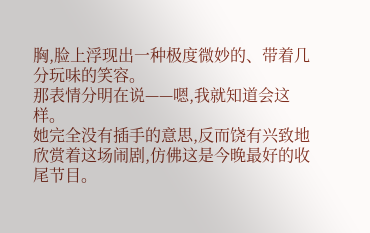胸,脸上浮现出一种极度微妙的、带着几分玩味的笑容。
那表情分明在说——嗯,我就知道会这样。
她完全没有插手的意思,反而饶有兴致地欣赏着这场闹剧,仿佛这是今晚最好的收尾节目。